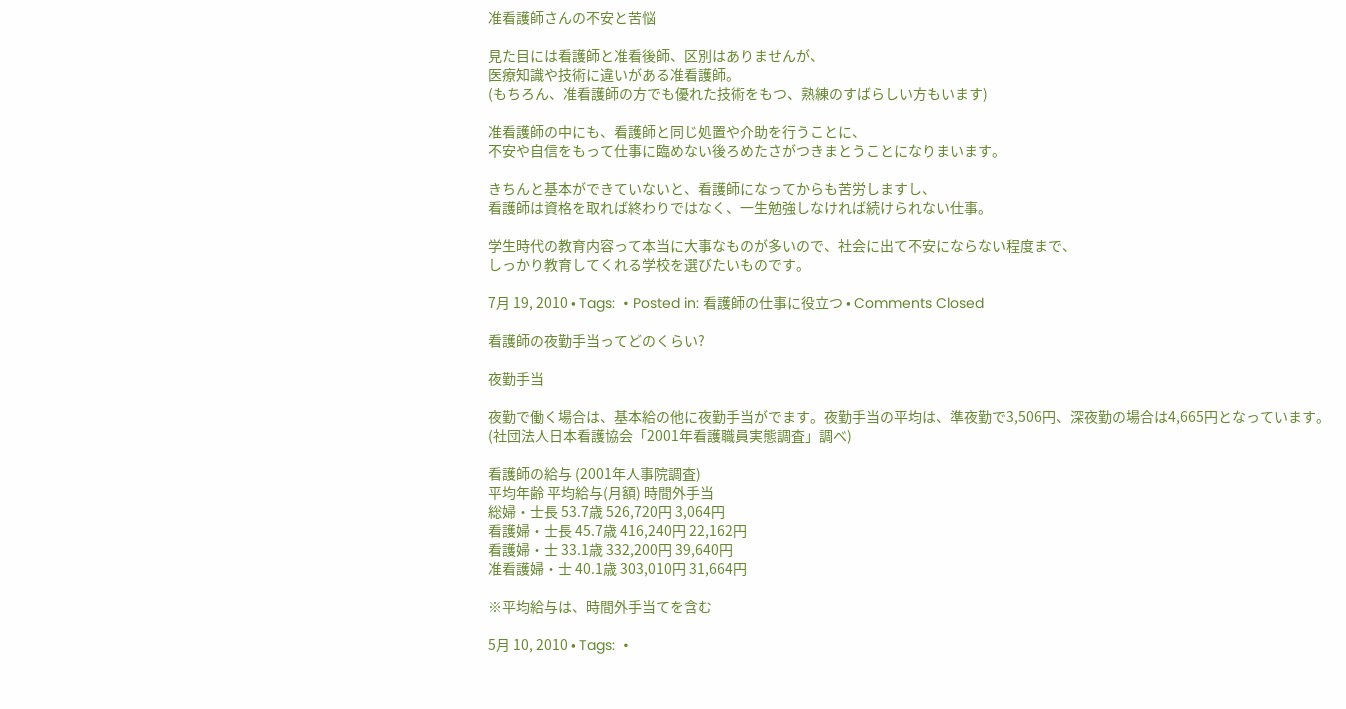准看護師さんの不安と苦悩

見た目には看護師と准看後師、区別はありませんが、
医療知識や技術に違いがある准看護師。
(もちろん、准看護師の方でも優れた技術をもつ、熟練のすばらしい方もいます)

准看護師の中にも、看護師と同じ処置や介助を行うことに、
不安や自信をもって仕事に臨めない後ろめたさがつきまとうことになりまいます。

きちんと基本ができていないと、看護師になってからも苦労しますし、
看護師は資格を取れば終わりではなく、一生勉強しなければ続けられない仕事。

学生時代の教育内容って本当に大事なものが多いので、社会に出て不安にならない程度まで、
しっかり教育してくれる学校を選びたいものです。

7月 19, 2010 • Tags:  • Posted in: 看護師の仕事に役立つ • Comments Closed

看護師の夜勤手当ってどのくらい?

夜勤手当

夜勤で働く場合は、基本給の他に夜勤手当がでます。夜勤手当の平均は、準夜勤で3,506円、深夜勤の場合は4,665円となっています。
(社団法人日本看護協会「2001年看護職員実態調査」調べ)

看護師の給与 (2001年人事院調査)
平均年齢 平均給与(月額) 時間外手当
総婦・士長 53.7歳 526,720円 3,064円
看護婦・士長 45.7歳 416,240円 22,162円
看護婦・士 33.1歳 332,200円 39,640円
准看護婦・士 40.1歳 303,010円 31,664円

※平均給与は、時間外手当てを含む

5月 10, 2010 • Tags:  •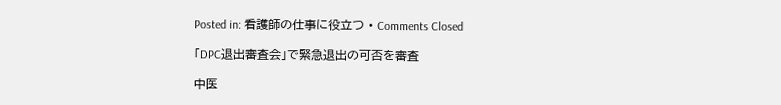Posted in: 看護師の仕事に役立つ • Comments Closed

「DPC退出審査会」で緊急退出の可否を審査

中医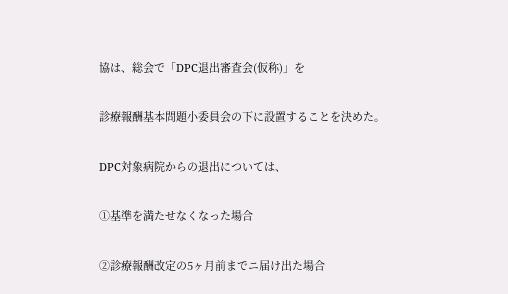協は、総会で「DPC退出審査会(仮称)」を

診療報酬基本問題小委員会の下に設置することを決めた。

DPC対象病院からの退出については、

①基準を満たせなくなった場合

②診療報酬改定の5ヶ月前までニ届け出た場合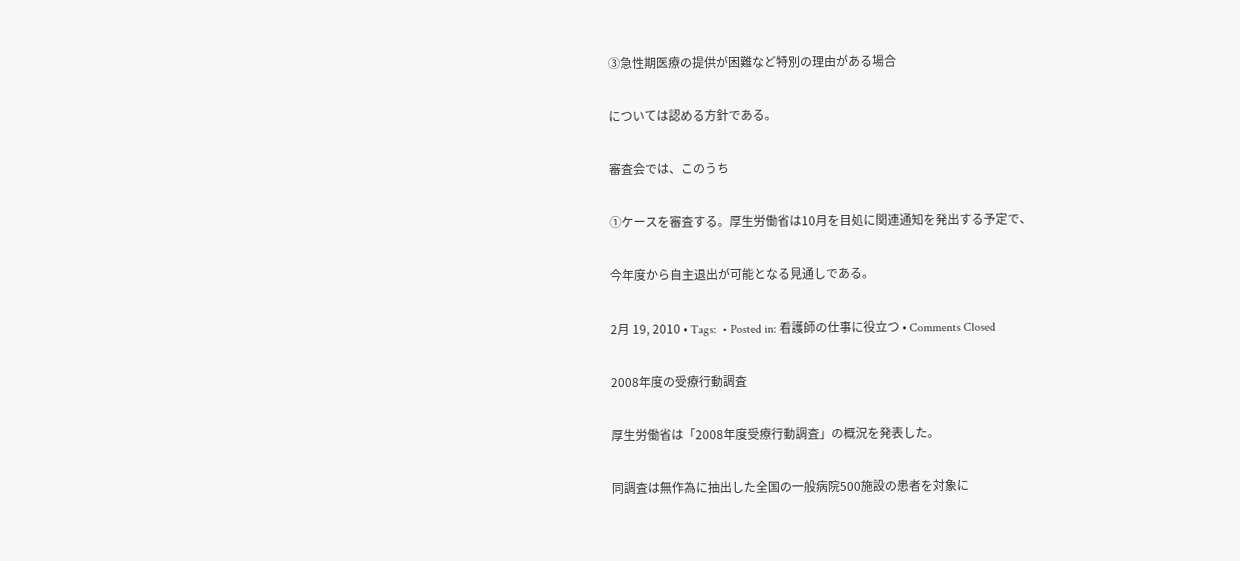③急性期医療の提供が困難など特別の理由がある場合

については認める方針である。

審査会では、このうち

①ケースを審査する。厚生労働省は10月を目処に関連通知を発出する予定で、

今年度から自主退出が可能となる見通しである。

2月 19, 2010 • Tags:  • Posted in: 看護師の仕事に役立つ • Comments Closed

2008年度の受療行動調査

厚生労働省は「2008年度受療行動調査」の概況を発表した。

同調査は無作為に抽出した全国の一般病院500施設の患者を対象に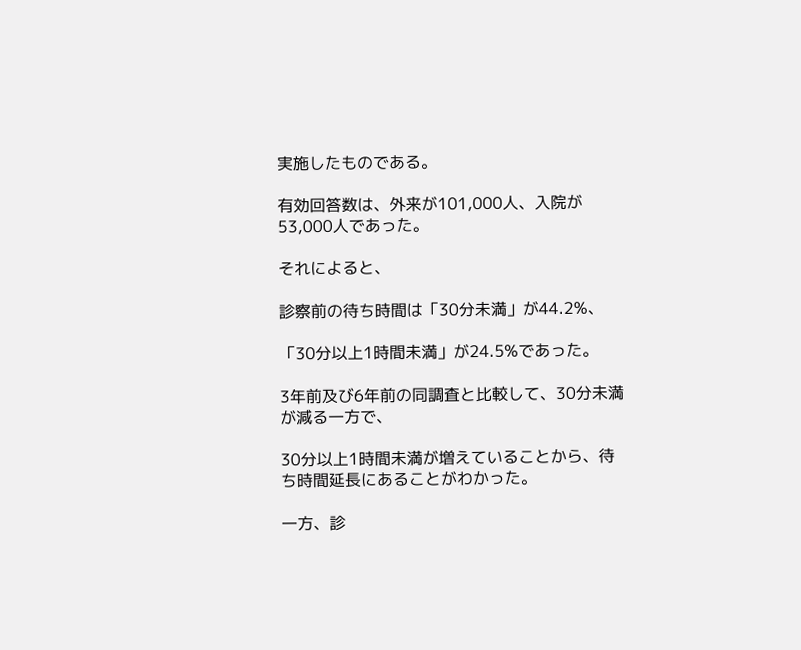実施したものである。

有効回答数は、外来が101,000人、入院が53,000人であった。

それによると、

診察前の待ち時間は「30分未満」が44.2%、

「30分以上1時間未満」が24.5%であった。

3年前及び6年前の同調査と比較して、30分未満が減る一方で、

30分以上1時間未満が増えていることから、待ち時間延長にあることがわかった。

一方、診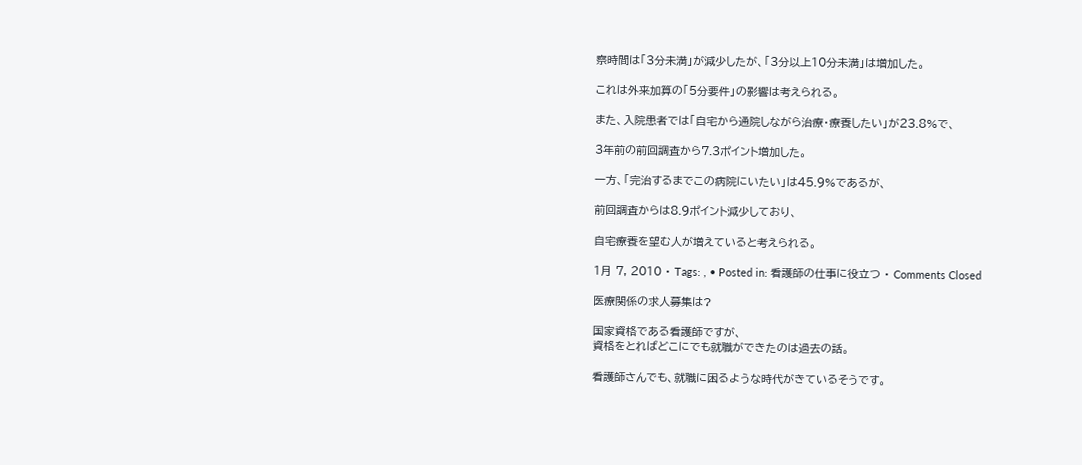察時間は「3分未満」が減少したが、「3分以上10分未満」は増加した。

これは外来加算の「5分要件」の影響は考えられる。

また、入院患者では「自宅から通院しながら治療・療養したい」が23.8%で、

3年前の前回調査から7.3ポイント増加した。

一方、「完治するまでこの病院にいたい」は45.9%であるが、

前回調査からは8.9ポイント減少しており、

自宅療養を望む人が増えていると考えられる。

1月 7, 2010 • Tags: , • Posted in: 看護師の仕事に役立つ • Comments Closed

医療関係の求人募集は?

国家資格である看護師ですが、
資格をとればどこにでも就職ができたのは過去の話。

看護師さんでも、就職に困るような時代がきているそうです。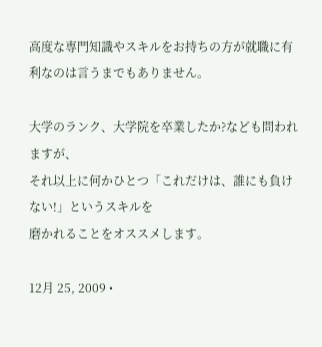高度な専門知識やスキルをお持ちの方が就職に有利なのは言うまでもありません。

大学のランク、大学院を卒業したか?なども問われますが、
それ以上に何かひとつ「これだけは、誰にも負けない!」というスキルを
磨かれることをオススメします。

12月 25, 2009 •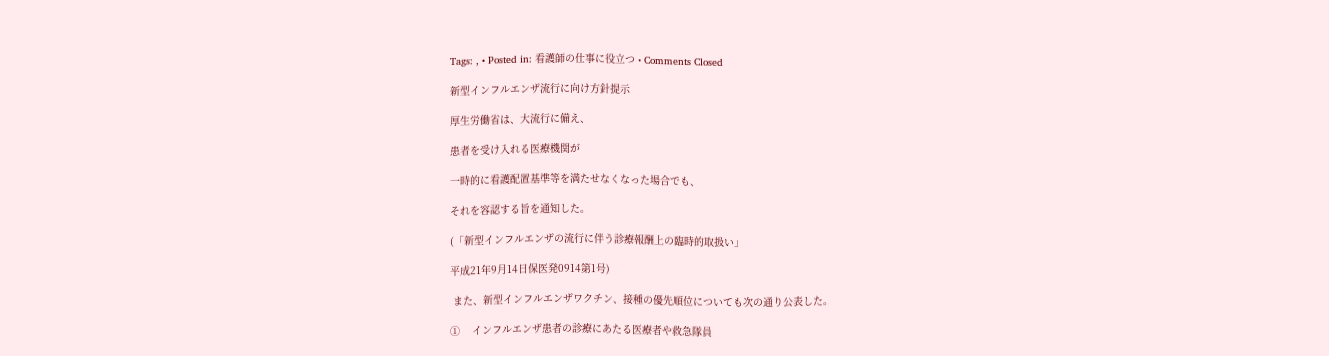Tags: , • Posted in: 看護師の仕事に役立つ • Comments Closed

新型インフルエンザ流行に向け方針提示

厚生労働省は、大流行に備え、

患者を受け入れる医療機関が

一時的に看護配置基準等を満たせなくなった場合でも、

それを容認する旨を通知した。

(「新型インフルエンザの流行に伴う診療報酬上の臨時的取扱い」

平成21年9月14日保医発0914第1号)

 また、新型インフルエンザワクチン、接種の優先順位についても次の通り公表した。

①    インフルエンザ患者の診療にあたる医療者や救急隊員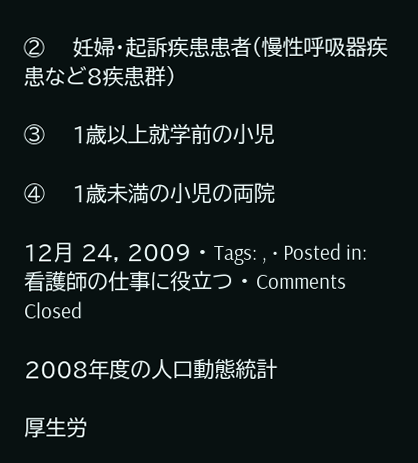②    妊婦・起訴疾患患者(慢性呼吸器疾患など8疾患群)

③    1歳以上就学前の小児

④    1歳未満の小児の両院

12月 24, 2009 • Tags: , • Posted in: 看護師の仕事に役立つ • Comments Closed

2008年度の人口動態統計

厚生労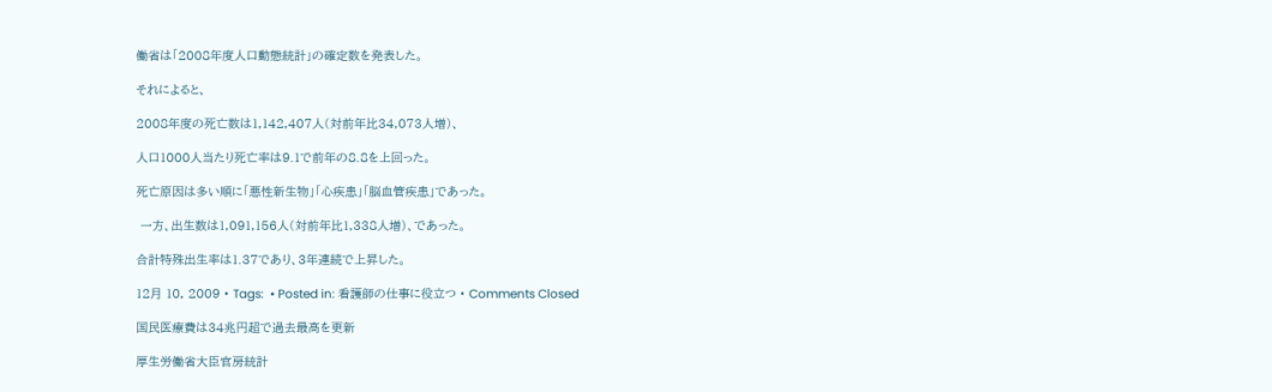働省は「2008年度人口動態統計」の確定数を発表した。

それによると、

2008年度の死亡数は1,142,407人(対前年比34,073人増)、

人口1000人当たり死亡率は9.1で前年の8.8を上回った。

死亡原因は多い順に「悪性新生物」「心疾患」「脳血管疾患」であった。

 一方、出生数は1,091,156人(対前年比1,338人増)、であった。

合計特殊出生率は1.37であり、3年連続で上昇した。

12月 10, 2009 • Tags:  • Posted in: 看護師の仕事に役立つ • Comments Closed

国民医療費は34兆円超で過去最高を更新

厚生労働省大臣官房統計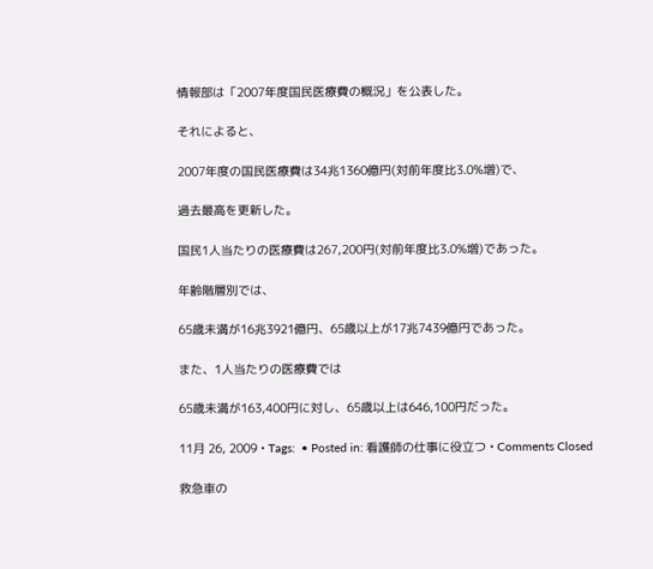情報部は「2007年度国民医療費の概況」を公表した。

それによると、

2007年度の国民医療費は34兆1360億円(対前年度比3.0%増)で、

過去最高を更新した。

国民1人当たりの医療費は267,200円(対前年度比3.0%増)であった。

年齢階層別では、

65歳未満が16兆3921億円、65歳以上が17兆7439億円であった。

また、1人当たりの医療費では

65歳未満が163,400円に対し、65歳以上は646,100円だった。

11月 26, 2009 • Tags:  • Posted in: 看護師の仕事に役立つ • Comments Closed

救急車の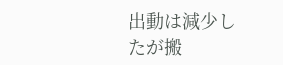出動は減少したが搬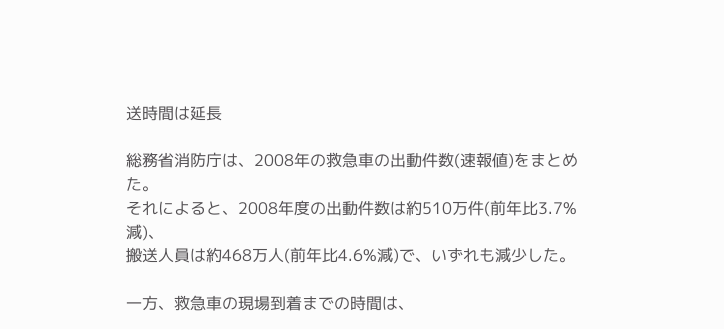送時間は延長

総務省消防庁は、2008年の救急車の出動件数(速報値)をまとめた。
それによると、2008年度の出動件数は約510万件(前年比3.7%減)、
搬送人員は約468万人(前年比4.6%減)で、いずれも減少した。

一方、救急車の現場到着までの時間は、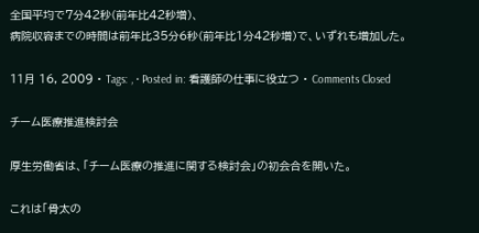全国平均で7分42秒(前年比42秒増)、
病院収容までの時間は前年比35分6秒(前年比1分42秒増)で、いずれも増加した。

11月 16, 2009 • Tags: , • Posted in: 看護師の仕事に役立つ • Comments Closed

チーム医療推進検討会

厚生労働省は、「チーム医療の推進に関する検討会」の初会合を開いた。

これは「骨太の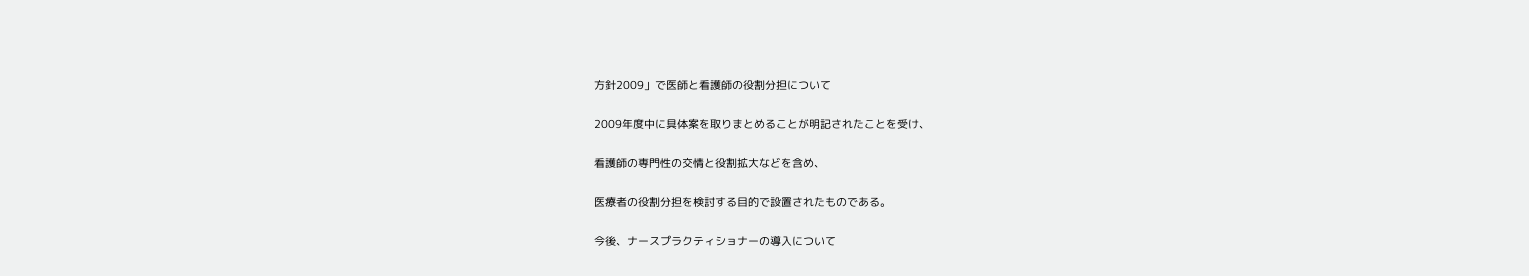方針2009」で医師と看護師の役割分担について

2009年度中に具体案を取りまとめることが明記されたことを受け、

看護師の専門性の交情と役割拡大などを含め、

医療者の役割分担を検討する目的で設置されたものである。

今後、ナースプラクティショナーの導入について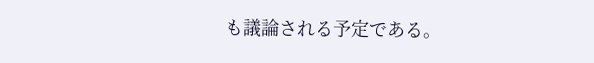も議論される予定である。